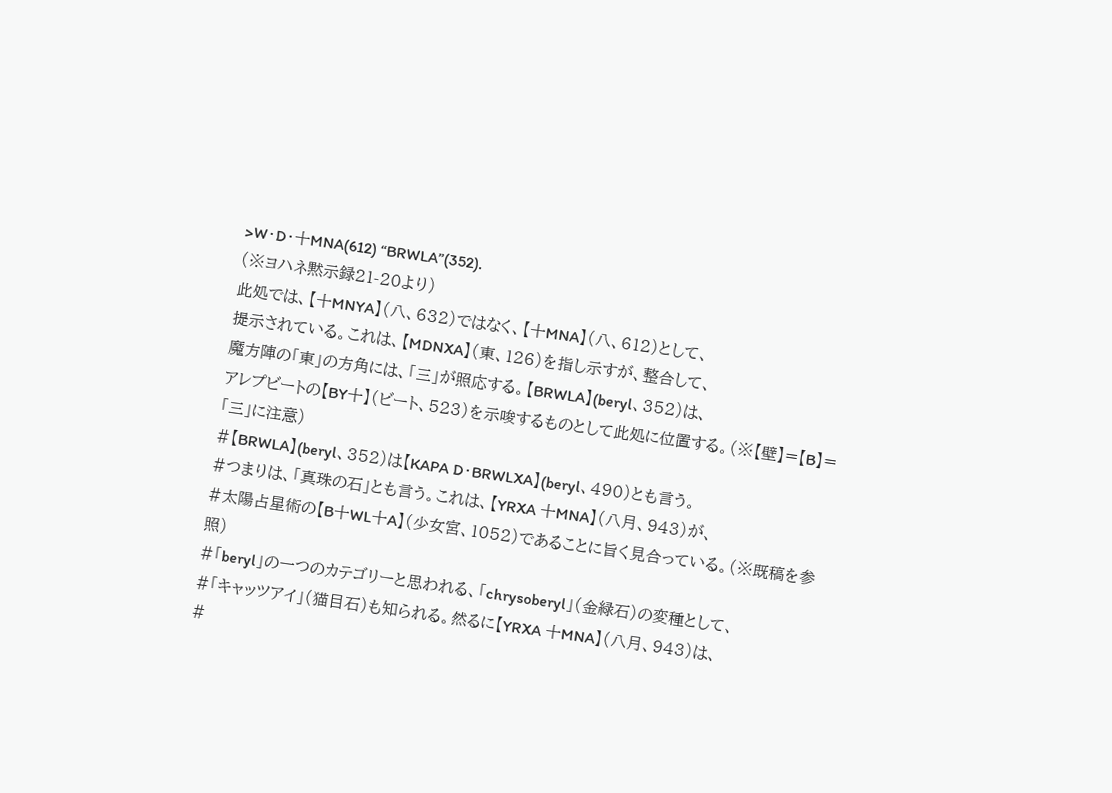>W・D・十MNA(612) “BRWLA”(352).
(※ヨハネ黙示録21-20より)
此処では、【十MNYA】(八、632)ではなく、【十MNA】(八、612)として、
提示されている。これは、【MDNXA】(東、126)を指し示すが、整合して、
魔方陣の「東」の方角には、「三」が照応する。【BRWLA】(beryl、352)は、
アレプビートの【BY十】(ビート、523)を示唆するものとして此処に位置する。(※【壁】=【B】=「三」に注意)
#【BRWLA】(beryl、352)は【KAPA D・BRWLXA】(beryl、490)とも言う。
#つまりは、「真珠の石」とも言う。これは、【YRXA 十MNA】(八月、943)が、
#太陽占星術の【B十WL十A】(少女宮、1052)であることに旨く見合っている。(※既稿を参照)
#「beryl」の一つのカテゴリーと思われる、「chrysoberyl」(金緑石)の変種として、
#「キャッツアイ」(猫目石)も知られる。然るに【YRXA 十MNA】(八月、943)は、
#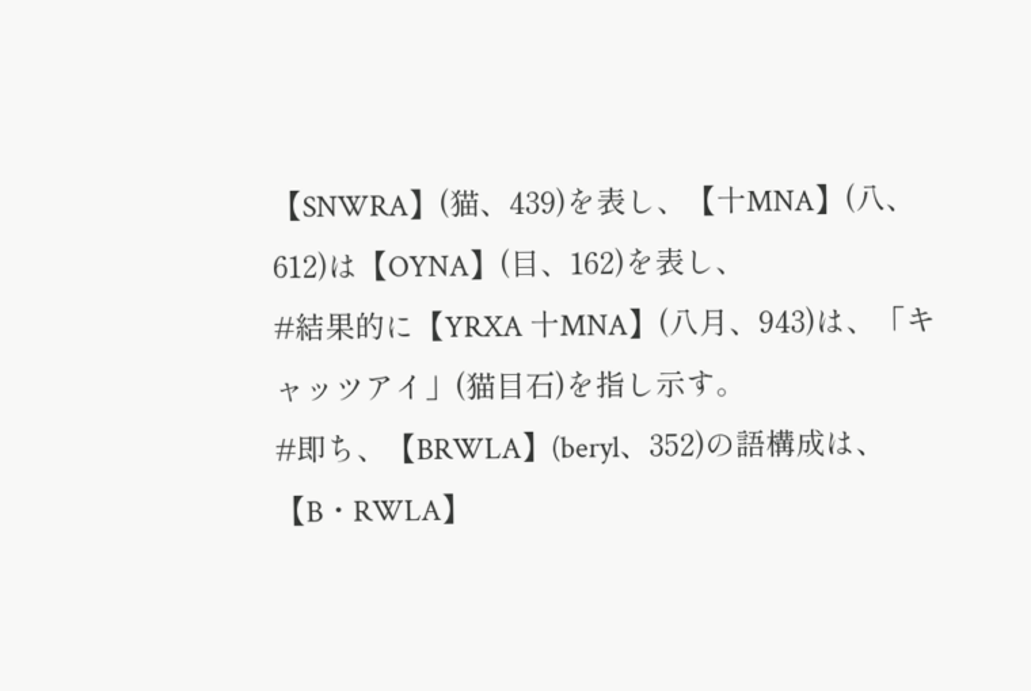【SNWRA】(猫、439)を表し、【十MNA】(八、612)は【OYNA】(目、162)を表し、
#結果的に【YRXA 十MNA】(八月、943)は、「キャッツアイ」(猫目石)を指し示す。
#即ち、【BRWLA】(beryl、352)の語構成は、【B・RWLA】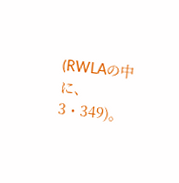(RWLAの中に、3・349)。